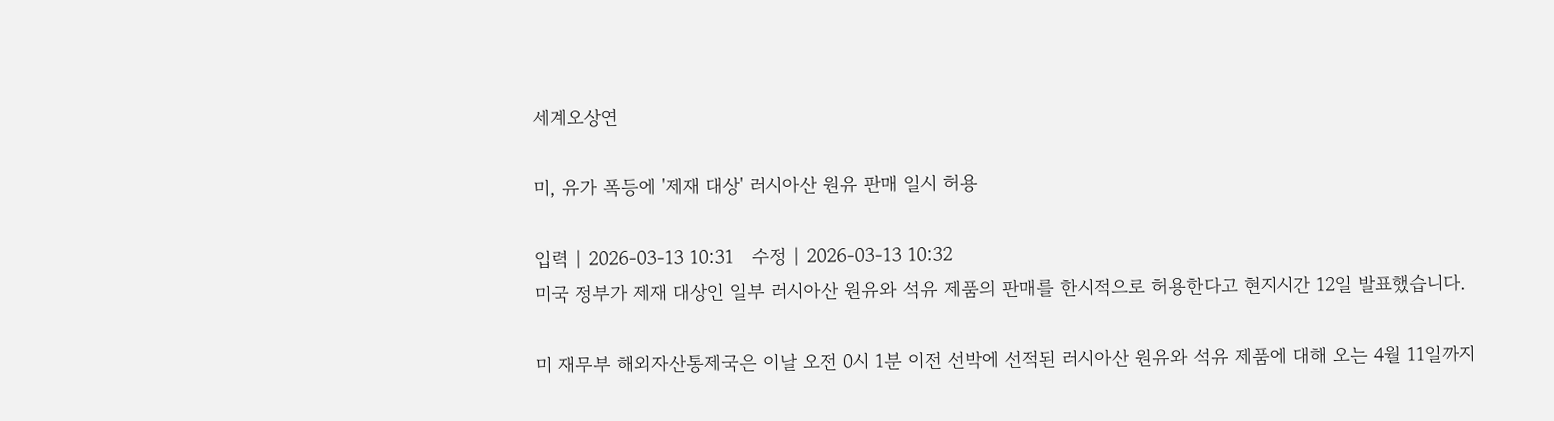세계오상연

미, 유가 폭등에 '제재 대상' 러시아산 원유 판매 일시 허용

입력 | 2026-03-13 10:31   수정 | 2026-03-13 10:32
미국 정부가 제재 대상인 일부 러시아산 원유와 석유 제품의 판매를 한시적으로 허용한다고 현지시간 12일 발표했습니다.

미 재무부 해외자산통제국은 이날 오전 0시 1분 이전 선박에 선적된 러시아산 원유와 석유 제품에 대해 오는 4월 11일까지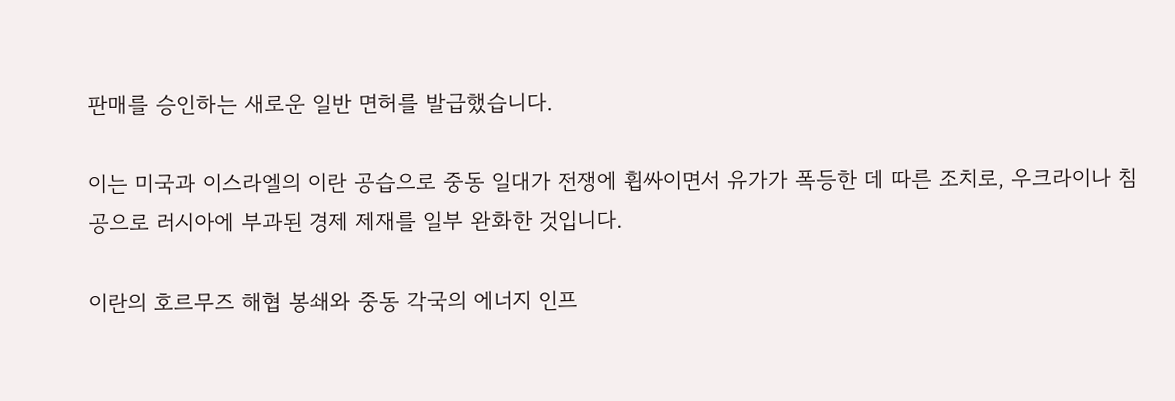판매를 승인하는 새로운 일반 면허를 발급했습니다.

이는 미국과 이스라엘의 이란 공습으로 중동 일대가 전쟁에 휩싸이면서 유가가 폭등한 데 따른 조치로, 우크라이나 침공으로 러시아에 부과된 경제 제재를 일부 완화한 것입니다.

이란의 호르무즈 해협 봉쇄와 중동 각국의 에너지 인프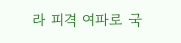라 피격 여파로 국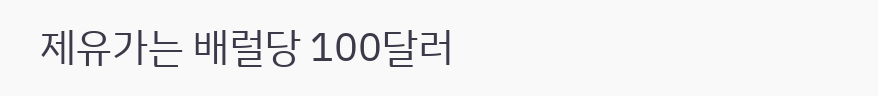제유가는 배럴당 100달러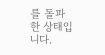를 돌파한 상태입니다.